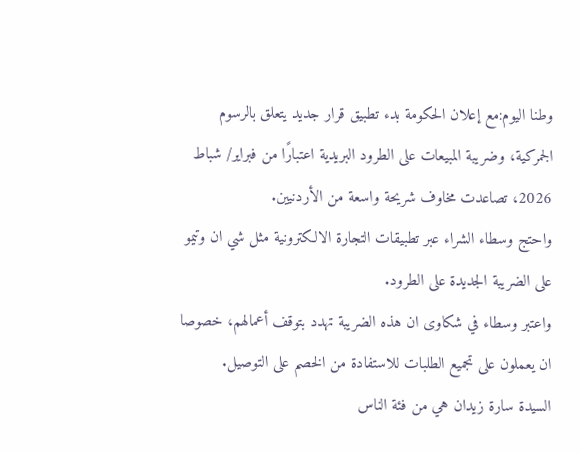وطنا اليوم:مع إعلان الحكومة بدء تطبيق قرار جديد يتعلق بالرسوم الجمركية، وضريبة المبيعات على الطرود البريدية اعتبارًا من فبراير/ شباط 2026، تصاعدت مخاوف شريحة واسعة من الأردنيين.
واحتج وسطاء الشراء عبر تطبيقات التجارة الالكترونية مثل شي ان وتيمو على الضريبة الجديدة على الطرود.
واعتبر وسطاء في شكاوى ان هذه الضريبة تهدد بتوقف أعمالهم، خصوصا ان يعملون على تجميع الطلبات للاستفادة من الخصم على التوصيل.
السيدة سارة زيدان هي من فئة الناس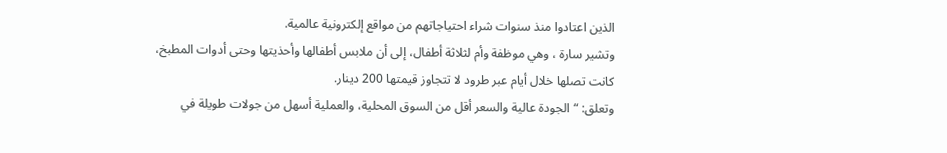الذين اعتادوا منذ سنوات شراء احتياجاتهم من مواقع إلكترونية عالمية.
وتشير سارة ، وهي موظفة وأم لثلاثة أطفال، إلى أن ملابس أطفالها وأحذيتها وحتى أدوات المطبخ، كانت تصلها خلال أيام عبر طرود لا تتجاوز قيمتها 200 دينار.
وتعلق: “الجودة عالية والسعر أقل من السوق المحلية، والعملية أسهل من جولات طويلة في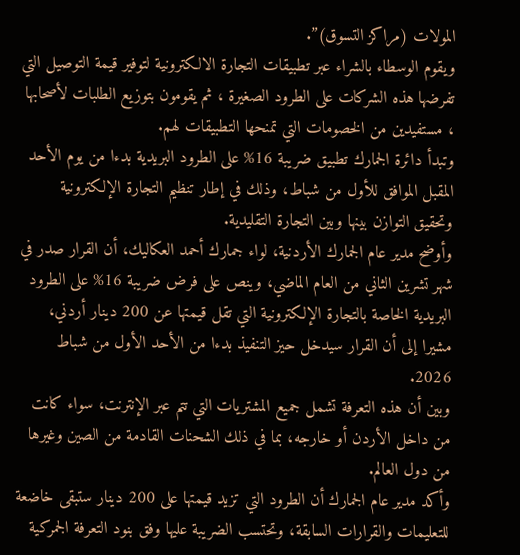المولات (مراكز التسوق)”.
ويقوم الوسطاء بالشراء عبر تطبيقات التجارة الالكترونية لتوفير قيمة التوصيل التي تفرضها هذه الشركات على الطرود الصغيرة ، ثم يقومون بتوزيع الطلبات لأصحابها ، مستفيدين من الخصومات التي تمنحها التطبيقات لهم.
وتبدأ دائرة الجمارك تطبيق ضريبة 16% على الطرود البريدية بدءا من يوم الأحد المقبل الموافق للأول من شباط، وذلك في إطار تنظيم التجارة الإلكترونية وتحقيق التوازن بينها وبين التجارة التقليدية.
وأوضح مدير عام الجمارك الأردنية، لواء جمارك أحمد العكاليك، أن القرار صدر في شهر تشرين الثاني من العام الماضي، وينص على فرض ضريبة 16% على الطرود البريدية الخاصة بالتجارة الإلكترونية التي تقل قيمتها عن 200 دينار أردني، مشيرا إلى أن القرار سيدخل حيز التنفيذ بدءا من الأحد الأول من شباط 2026.
وبين أن هذه التعرفة تشمل جميع المشتريات التي تتم عبر الإنترنت، سواء كانت من داخل الأردن أو خارجه، بما في ذلك الشحنات القادمة من الصين وغيرها من دول العالم.
وأكد مدير عام الجمارك أن الطرود التي تزيد قيمتها على 200 دينار ستبقى خاضعة للتعليمات والقرارات السابقة، وتحتسب الضريبة عليها وفق بنود التعرفة الجمركية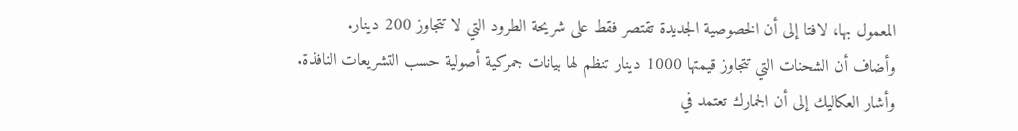المعمول بها، لافتا إلى أن الخصوصية الجديدة تقتصر فقط على شريحة الطرود التي لا تتجاوز 200 دينار.
وأضاف أن الشحنات التي تتجاوز قيمتها 1000 دينار تنظم لها بيانات جمركية أصولية حسب التشريعات النافذة.
وأشار العكاليك إلى أن الجمارك تعتمد في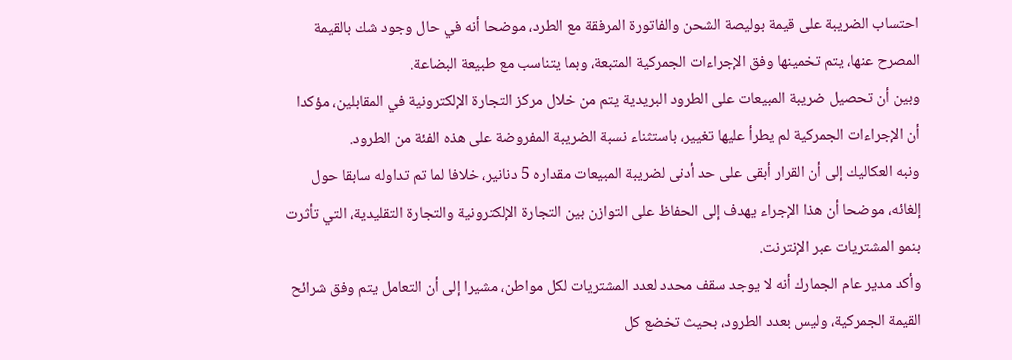احتساب الضريبة على قيمة بوليصة الشحن والفاتورة المرفقة مع الطرد، موضحا أنه في حال وجود شك بالقيمة المصرح عنها، يتم تخمينها وفق الإجراءات الجمركية المتبعة، وبما يتناسب مع طبيعة البضاعة.
وبين أن تحصيل ضريبة المبيعات على الطرود البريدية يتم من خلال مركز التجارة الإلكترونية في المقابلين، مؤكدا أن الإجراءات الجمركية لم يطرأ عليها تغيير، باستثناء نسبة الضريبة المفروضة على هذه الفئة من الطرود.
ونبه العكاليك إلى أن القرار أبقى على حد أدنى لضريبة المبيعات مقداره 5 دنانير، خلافا لما تم تداوله سابقا حول إلغائه، موضحا أن هذا الإجراء يهدف إلى الحفاظ على التوازن بين التجارة الإلكترونية والتجارة التقليدية، التي تأثرت بنمو المشتريات عبر الإنترنت.
وأكد مدير عام الجمارك أنه لا يوجد سقف محدد لعدد المشتريات لكل مواطن، مشيرا إلى أن التعامل يتم وفق شرائح القيمة الجمركية، وليس بعدد الطرود، بحيث تخضع كل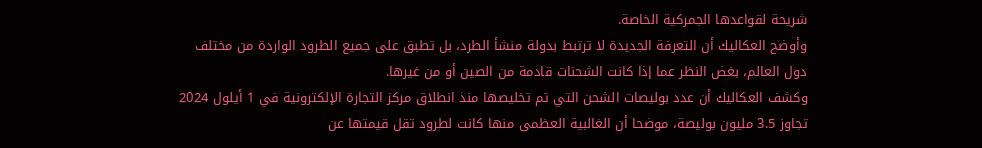شريحة لقواعدها الجمركية الخاصة.
وأوضح العكاليك أن التعرفة الجديدة لا ترتبط بدولة منشأ الطرد، بل تطبق على جميع الطرود الواردة من مختلف دول العالم، بغض النظر عما إذا كانت الشحنات قادمة من الصين أو من غيرها.
وكشف العكاليك أن عدد بوليصات الشحن التي تم تخليصها منذ انطلاق مركز التجارة الإلكترونية في 1 أيلول 2024 تجاوز 3.5 مليون بوليصة، موضحا أن الغالبية العظمى منها كانت لطرود تقل قيمتها عن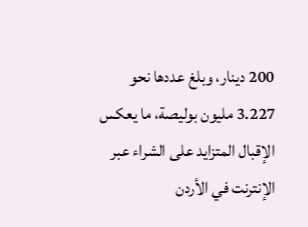200 دينار، وبلغ عددها نحو 3.227 مليون بوليصة، ما يعكس الإقبال المتزايد على الشراء عبر الإنترنت في الأردن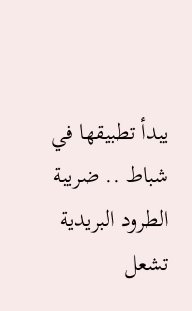يبدأ تطبيقها في شباط .. ضريبة الطرود البريدية تشعل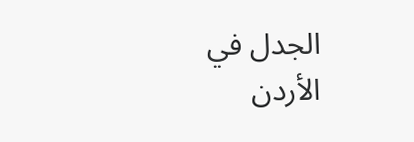الجدل في الأردن